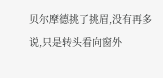贝尔摩德挑了挑眉,没有再多说,只是转头看向窗外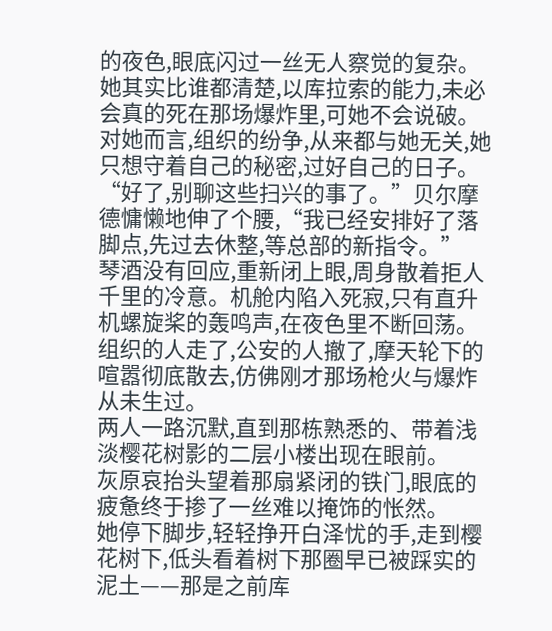的夜色,眼底闪过一丝无人察觉的复杂。
她其实比谁都清楚,以库拉索的能力,未必会真的死在那场爆炸里,可她不会说破。对她而言,组织的纷争,从来都与她无关,她只想守着自己的秘密,过好自己的日子。
“好了,别聊这些扫兴的事了。”贝尔摩德慵懒地伸了个腰,“我已经安排好了落脚点,先过去休整,等总部的新指令。”
琴酒没有回应,重新闭上眼,周身散着拒人千里的冷意。机舱内陷入死寂,只有直升机螺旋桨的轰鸣声,在夜色里不断回荡。
组织的人走了,公安的人撤了,摩天轮下的喧嚣彻底散去,仿佛刚才那场枪火与爆炸从未生过。
两人一路沉默,直到那栋熟悉的、带着浅淡樱花树影的二层小楼出现在眼前。
灰原哀抬头望着那扇紧闭的铁门,眼底的疲惫终于掺了一丝难以掩饰的怅然。
她停下脚步,轻轻挣开白泽忧的手,走到樱花树下,低头看着树下那圈早已被踩实的泥土——那是之前库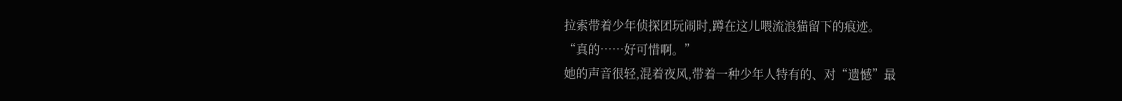拉索带着少年侦探团玩闹时,蹲在这儿喂流浪猫留下的痕迹。
“真的……好可惜啊。”
她的声音很轻,混着夜风,带着一种少年人特有的、对“遗憾”最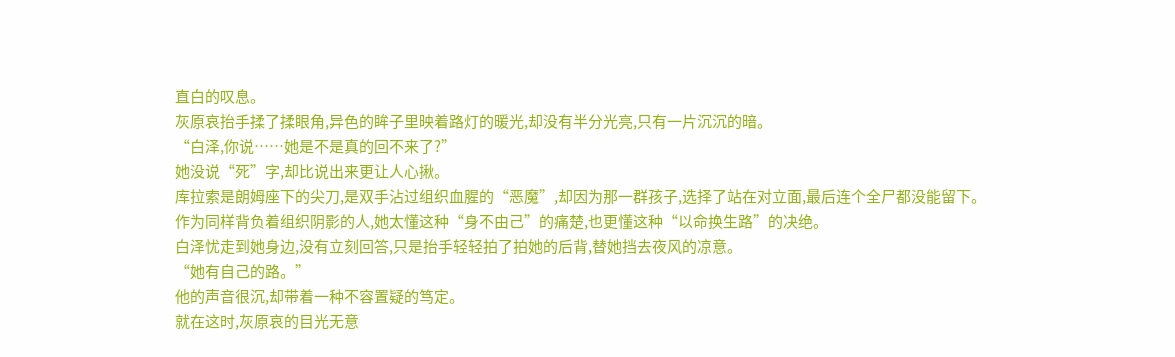直白的叹息。
灰原哀抬手揉了揉眼角,异色的眸子里映着路灯的暖光,却没有半分光亮,只有一片沉沉的暗。
“白泽,你说……她是不是真的回不来了?”
她没说“死”字,却比说出来更让人心揪。
库拉索是朗姆座下的尖刀,是双手沾过组织血腥的“恶魔”,却因为那一群孩子,选择了站在对立面,最后连个全尸都没能留下。
作为同样背负着组织阴影的人,她太懂这种“身不由己”的痛楚,也更懂这种“以命换生路”的决绝。
白泽忧走到她身边,没有立刻回答,只是抬手轻轻拍了拍她的后背,替她挡去夜风的凉意。
“她有自己的路。”
他的声音很沉,却带着一种不容置疑的笃定。
就在这时,灰原哀的目光无意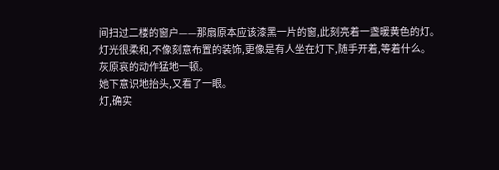间扫过二楼的窗户——那扇原本应该漆黑一片的窗,此刻亮着一盏暖黄色的灯。
灯光很柔和,不像刻意布置的装饰,更像是有人坐在灯下,随手开着,等着什么。
灰原哀的动作猛地一顿。
她下意识地抬头,又看了一眼。
灯,确实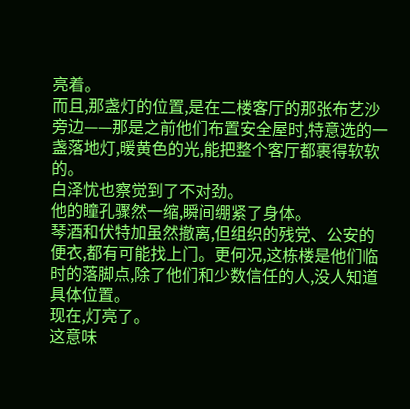亮着。
而且,那盏灯的位置,是在二楼客厅的那张布艺沙旁边——那是之前他们布置安全屋时,特意选的一盏落地灯,暖黄色的光,能把整个客厅都裹得软软的。
白泽忧也察觉到了不对劲。
他的瞳孔骤然一缩,瞬间绷紧了身体。
琴酒和伏特加虽然撤离,但组织的残党、公安的便衣,都有可能找上门。更何况,这栋楼是他们临时的落脚点,除了他们和少数信任的人,没人知道具体位置。
现在,灯亮了。
这意味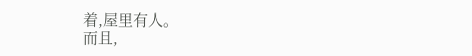着,屋里有人。
而且,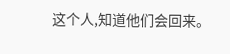这个人,知道他们会回来。